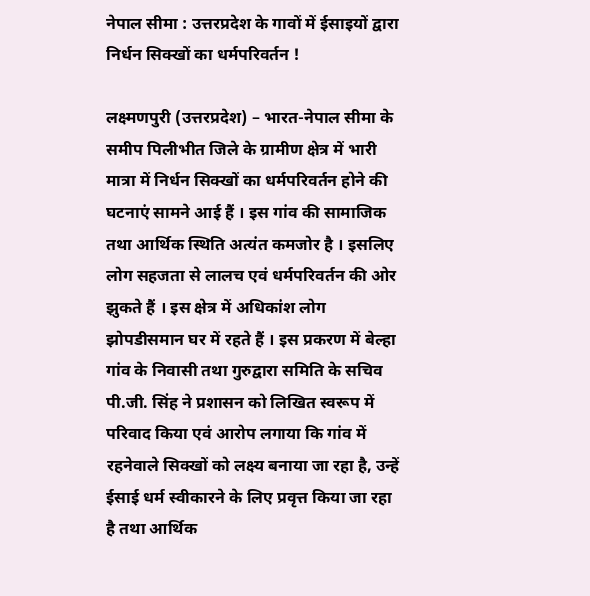नेपाल सीमा : उत्तरप्रदेश के गावों में ईसाइयों द्वारा निर्धन सिक्खों का धर्मपरिवर्तन !

लक्ष्मणपुरी (उत्तरप्रदेश) – भारत-नेपाल सीमा के समीप पिलीभीत जिले के ग्रामीण क्षेत्र में भारी मात्रा में निर्धन सिक्खों का धर्मपरिवर्तन होने की घटनाएं सामने आई हैं । इस गांव की सामाजिक तथा आर्थिक स्थिति अत्यंत कमजोर है । इसलिए लोग सहजता से लालच एवं धर्मपरिवर्तन की ओर झुकते हैं । इस क्षेत्र में अधिकांश लोग झोपडीसमान घर में रहते हैं । इस प्रकरण में बेल्हा गांव के निवासी तथा गुरुद्वारा समिति के सचिव पी.जी. सिंह ने प्रशासन को लिखित स्वरूप में परिवाद किया एवं आरोप लगाया कि गांव में रहनेवाले सिक्खों को लक्ष्य बनाया जा रहा है, उन्हें ईसाई धर्म स्वीकारने के लिए प्रवृत्त किया जा रहा है तथा आर्थिक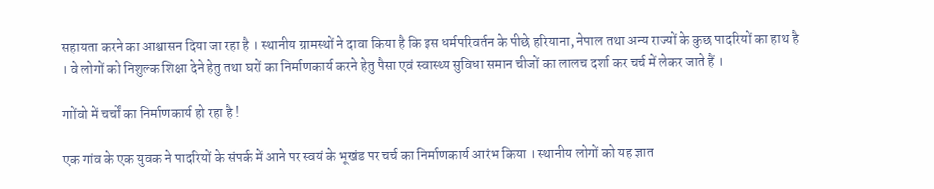सहायता करने का आश्वासन दिया जा रहा है । स्थानीय ग्रामस्थों ने दावा किया है कि इस धर्मपरिवर्तन के पीछे हरियाना, नेपाल तथा अन्य राज्यों के कुछ पादरियों का हाथ है । ‍वे लोगों को निशुल्क शिक्षा देने हेतु तथा घरों का निर्माणकार्य करने हेतु पैसा एवं स्वास्थ्य सुविधा समान चीजों का लालच दर्शा कर चर्च में लेकर जाते हैं ।

गा‍ोंवो में चर्चों का निर्माणकार्य हो रहा है !

एक गां‍व के एक युवक ने पादरियों के संपर्क में आने पर स्वयं के भूखंड पर चर्च का निर्माणकार्य आरंभ किया । स्थानीय लोगों को यह ज्ञात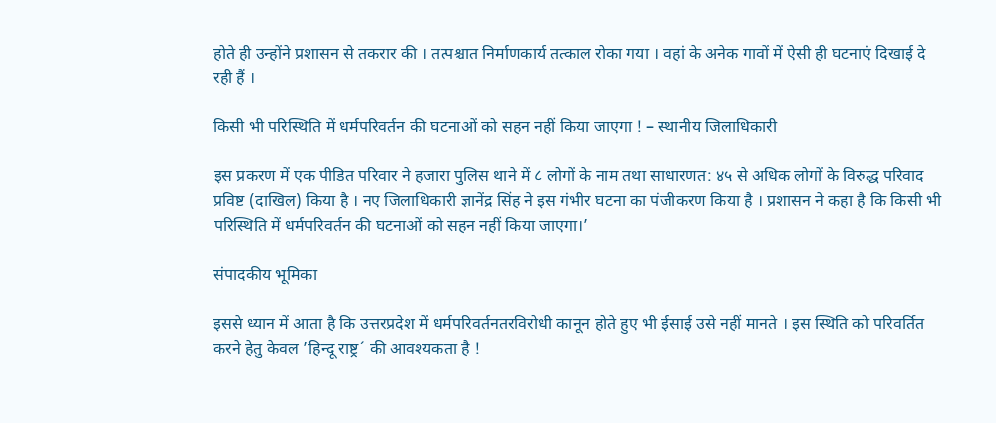होते ही उन्होंने प्रशासन से तकरार की । तत्पश्चात निर्माणकार्य तत्काल रोका गया । वहां के अनेक गावों में ऐसी ही घटनाएं दिखाई दे रही हैं ।

किसी भी परिस्थिति में धर्मपरिवर्तन की घटनाओं को सहन नहीं किया जाएगा ! – स्थानीय जिलाधिकारी

इस प्रकरण में एक पीडित परिवार ने हजारा पुलिस थाने में ८ लोगों के नाम तथा साधारणत: ४५ से अधिक लोगों के विरुद्ध परिवाद प्रविष्ट (दाखिल) किया है । नए जिलाधिकारी ज्ञानेंद्र सिंह ने इस गंभीर घटना का पंजीकरण किया है । प्रशासन ने कहा है कि किसी भी परिस्थिति में धर्मपरिवर्तन की घटनाओं को सहन नहीं किया जाएगा।’

संपादकीय भूमिका

इससे ध्यान में आता है कि उत्तरप्रदेश में धर्मपरिवर्तनतरविरोधी कानून होते हुए भी ईसाई उसे नहीं मानते । इस स्थिति को परिवर्तित करने हेतु केवल ’हिन्दू राष्ट्र´ की आवश्यकता है !